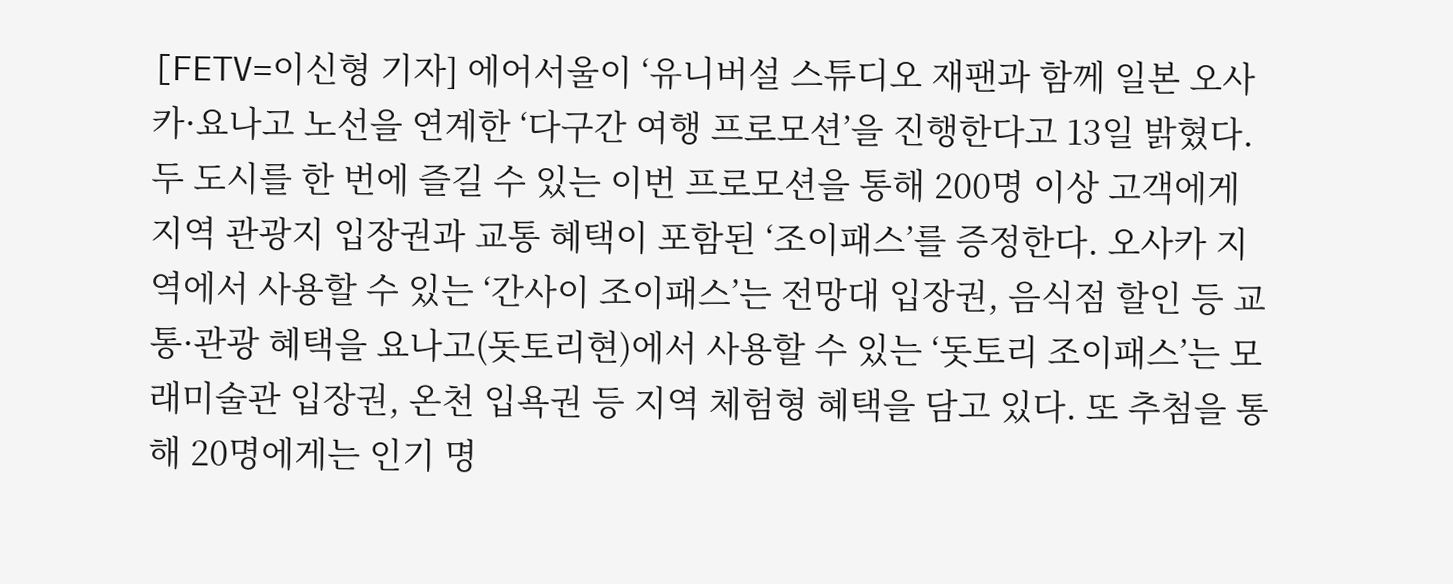[FETV=이신형 기자] 에어서울이 ‘유니버설 스튜디오 재팬과 함께 일본 오사카·요나고 노선을 연계한 ‘다구간 여행 프로모션’을 진행한다고 13일 밝혔다. 두 도시를 한 번에 즐길 수 있는 이번 프로모션을 통해 200명 이상 고객에게 지역 관광지 입장권과 교통 혜택이 포함된 ‘조이패스’를 증정한다. 오사카 지역에서 사용할 수 있는 ‘간사이 조이패스’는 전망대 입장권, 음식점 할인 등 교통·관광 혜택을 요나고(돗토리현)에서 사용할 수 있는 ‘돗토리 조이패스’는 모래미술관 입장권, 온천 입욕권 등 지역 체험형 혜택을 담고 있다. 또 추첨을 통해 20명에게는 인기 명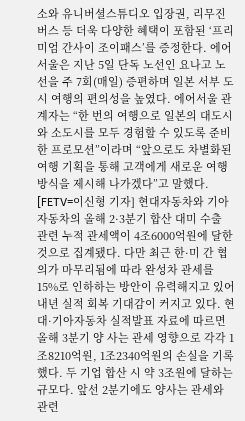소와 유니버셜스튜디오 입장권, 리무진 버스 등 더욱 다양한 혜택이 포함된 ‘프리미엄 간사이 조이패스’를 증정한다. 에어서울은 지난 5일 단독 노선인 요나고 노선을 주 7회(매일) 증편하며 일본 서부 도시 여행의 편의성을 높였다. 에어서울 관계자는 “한 번의 여행으로 일본의 대도시와 소도시를 모두 경험할 수 있도록 준비한 프로모션”이라며 “앞으로도 차별화된 여행 기획을 통해 고객에게 새로운 여행 방식을 제시해 나가겠다”고 말했다.
[FETV=이신형 기자] 현대자동차와 기아자동차의 올해 2·3분기 합산 대미 수출 관련 누적 관세액이 4조6000억원에 달한 것으로 집계됐다. 다만 최근 한·미 간 협의가 마무리됨에 따라 완성차 관세를 15%로 인하하는 방안이 유력해지고 있어 내년 실적 회복 기대감이 커지고 있다. 현대·기아자동차 실적발표 자료에 따르면 올해 3분기 양 사는 관세 영향으로 각각 1조8210억원, 1조2340억원의 손실을 기록했다. 두 기업 합산 시 약 3조원에 달하는 규모다. 앞선 2분기에도 양사는 관세와 관련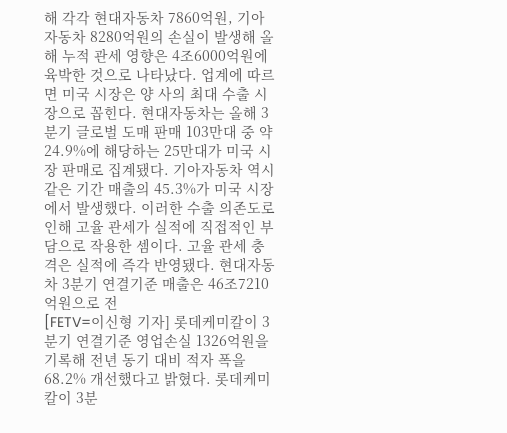해 각각 현대자동차 7860억원, 기아자동차 8280억원의 손실이 발생해 올해 누적 관세 영향은 4조6000억원에 육박한 것으로 나타났다. 업계에 따르면 미국 시장은 양 사의 최대 수출 시장으로 꼽힌다. 현대자동차는 올해 3분기 글로벌 도매 판매 103만대 중 약 24.9%에 해당하는 25만대가 미국 시장 판매로 집계됐다. 기아자동차 역시 같은 기간 매출의 45.3%가 미국 시장에서 발생했다. 이러한 수출 의존도로 인해 고율 관세가 실적에 직접적인 부담으로 작용한 셈이다. 고율 관세 충격은 실적에 즉각 반영됐다. 현대자동차 3분기 연결기준 매출은 46조7210억원으로 전
[FETV=이신형 기자] 롯데케미칼이 3분기 연결기준 영업손실 1326억원을 기록해 전년 동기 대비 적자 폭을 68.2% 개선했다고 밝혔다. 롯데케미칼이 3분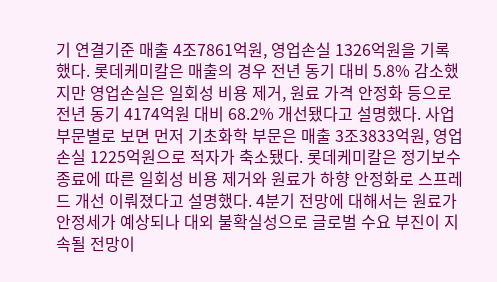기 연결기준 매출 4조7861억원, 영업손실 1326억원을 기록했다. 롯데케미칼은 매출의 경우 전년 동기 대비 5.8% 감소했지만 영업손실은 일회성 비용 제거, 원료 가격 안정화 등으로 전년 동기 4174억원 대비 68.2% 개선됐다고 설명했다. 사업 부문별로 보면 먼저 기초화학 부문은 매출 3조3833억원, 영업손실 1225억원으로 적자가 축소됐다. 롯데케미칼은 정기보수 종료에 따른 일회성 비용 제거와 원료가 하향 안정화로 스프레드 개선 이뤄졌다고 설명했다. 4분기 전망에 대해서는 원료가 안정세가 예상되나 대외 불확실성으로 글로벌 수요 부진이 지속될 전망이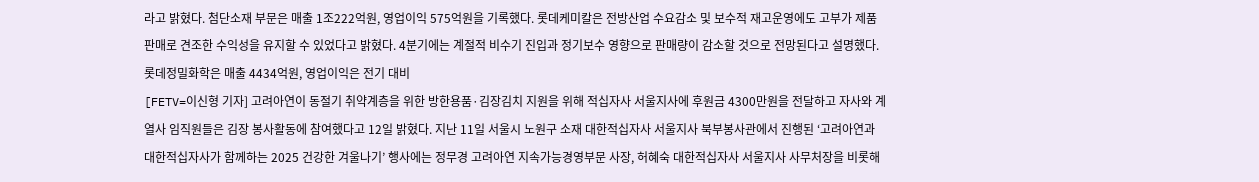라고 밝혔다. 첨단소재 부문은 매출 1조222억원, 영업이익 575억원을 기록했다. 롯데케미칼은 전방산업 수요감소 및 보수적 재고운영에도 고부가 제품 판매로 견조한 수익성을 유지할 수 있었다고 밝혔다. 4분기에는 계절적 비수기 진입과 정기보수 영향으로 판매량이 감소할 것으로 전망된다고 설명했다. 롯데정밀화학은 매출 4434억원, 영업이익은 전기 대비
[FETV=이신형 기자] 고려아연이 동절기 취약계층을 위한 방한용품·김장김치 지원을 위해 적십자사 서울지사에 후원금 4300만원을 전달하고 자사와 계열사 임직원들은 김장 봉사활동에 참여했다고 12일 밝혔다. 지난 11일 서울시 노원구 소재 대한적십자사 서울지사 북부봉사관에서 진행된 ‘고려아연과 대한적십자사가 함께하는 2025 건강한 겨울나기’ 행사에는 정무경 고려아연 지속가능경영부문 사장, 허혜숙 대한적십자사 서울지사 사무처장을 비롯해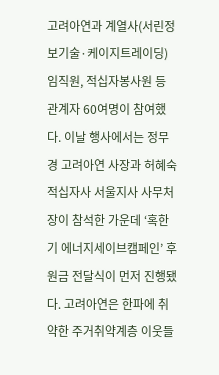고려아연과 계열사(서린정보기술·케이지트레이딩) 임직원, 적십자봉사원 등 관계자 60여명이 참여했다. 이날 행사에서는 정무경 고려아연 사장과 허혜숙 적십자사 서울지사 사무처장이 참석한 가운데 ‘혹한기 에너지세이브캠페인’ 후원금 전달식이 먼저 진행됐다. 고려아연은 한파에 취약한 주거취약계층 이웃들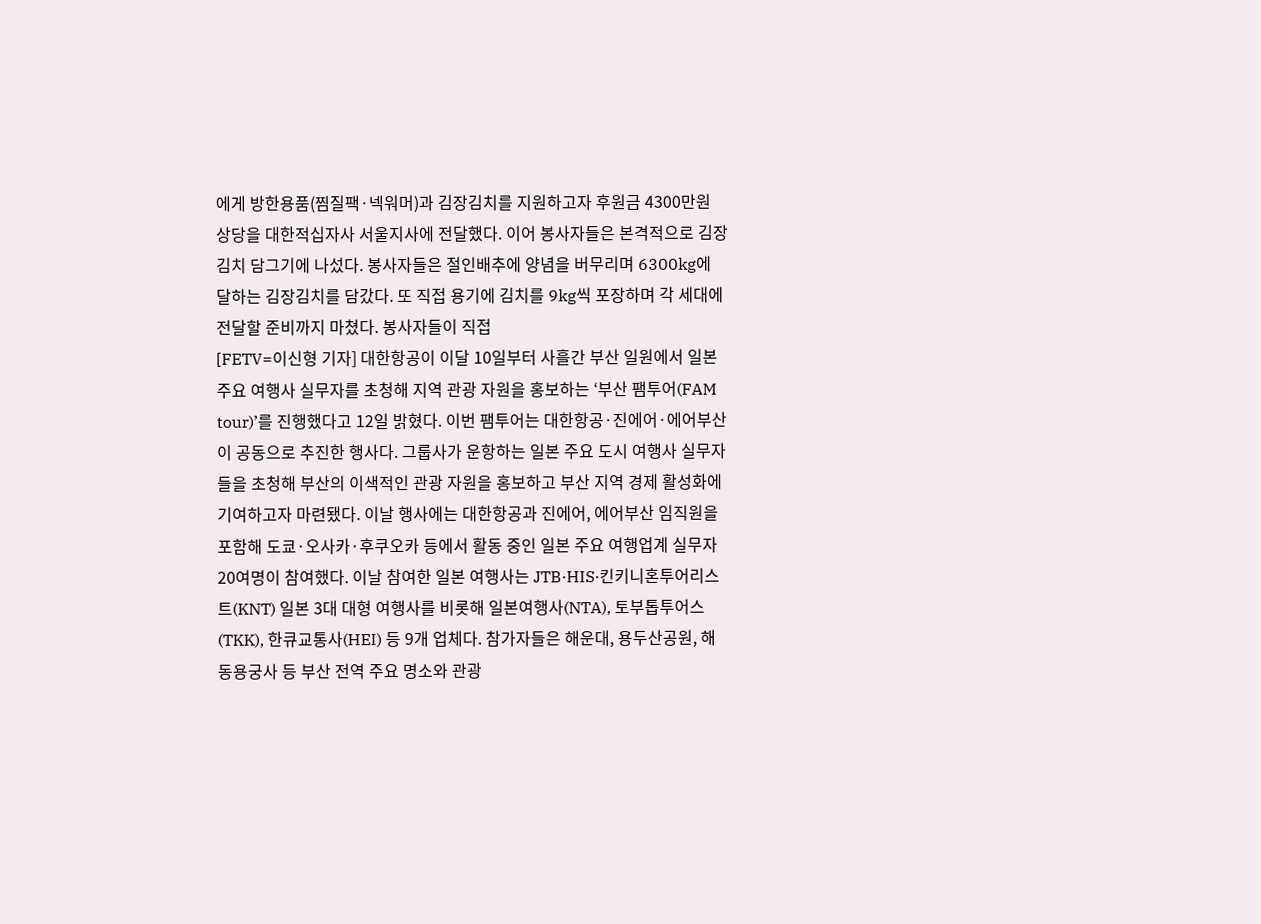에게 방한용품(찜질팩·넥워머)과 김장김치를 지원하고자 후원금 4300만원 상당을 대한적십자사 서울지사에 전달했다. 이어 봉사자들은 본격적으로 김장김치 담그기에 나섰다. 봉사자들은 절인배추에 양념을 버무리며 6300kg에 달하는 김장김치를 담갔다. 또 직접 용기에 김치를 9kg씩 포장하며 각 세대에 전달할 준비까지 마쳤다. 봉사자들이 직접
[FETV=이신형 기자] 대한항공이 이달 10일부터 사흘간 부산 일원에서 일본 주요 여행사 실무자를 초청해 지역 관광 자원을 홍보하는 ‘부산 팸투어(FAM tour)’를 진행했다고 12일 밝혔다. 이번 팸투어는 대한항공·진에어·에어부산이 공동으로 추진한 행사다. 그룹사가 운항하는 일본 주요 도시 여행사 실무자들을 초청해 부산의 이색적인 관광 자원을 홍보하고 부산 지역 경제 활성화에 기여하고자 마련됐다. 이날 행사에는 대한항공과 진에어, 에어부산 임직원을 포함해 도쿄·오사카·후쿠오카 등에서 활동 중인 일본 주요 여행업계 실무자 20여명이 참여했다. 이날 참여한 일본 여행사는 JTB·HIS·킨키니혼투어리스트(KNT) 일본 3대 대형 여행사를 비롯해 일본여행사(NTA), 토부톱투어스(TKK), 한큐교통사(HEI) 등 9개 업체다. 참가자들은 해운대, 용두산공원, 해동용궁사 등 부산 전역 주요 명소와 관광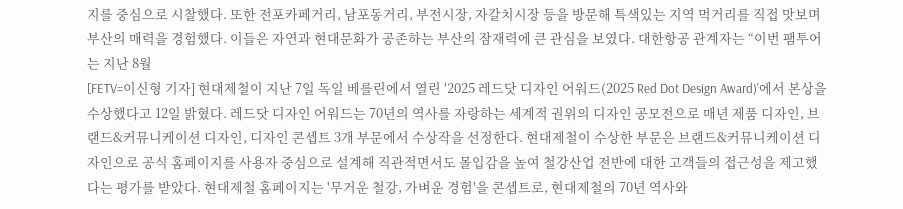지를 중심으로 시찰했다. 또한 전포카페거리, 남포동거리, 부전시장, 자갈치시장 등을 방문해 특색있는 지역 먹거리를 직접 맛보며 부산의 매력을 경험했다. 이들은 자연과 현대문화가 공존하는 부산의 잠재력에 큰 관심을 보였다. 대한항공 관계자는 “이번 팸투어는 지난 8월
[FETV=이신형 기자] 현대제철이 지난 7일 독일 베를린에서 열린 '2025 레드닷 디자인 어워드(2025 Red Dot Design Award)'에서 본상을 수상했다고 12일 밝혔다. 레드닷 디자인 어워드는 70년의 역사를 자랑하는 세계적 권위의 디자인 공모전으로 매년 제품 디자인, 브랜드&커뮤니케이션 디자인, 디자인 콘셉트 3개 부문에서 수상작을 선정한다. 현대제철이 수상한 부문은 브랜드&커뮤니케이션 디자인으로 공식 홈페이지를 사용자 중심으로 설계해 직관적면서도 몰입감을 높여 철강산업 전반에 대한 고객들의 접근성을 제고했다는 평가를 받았다. 현대제철 홈페이지는 '무거운 철강, 가벼운 경험'을 콘셉트로, 현대제철의 70년 역사와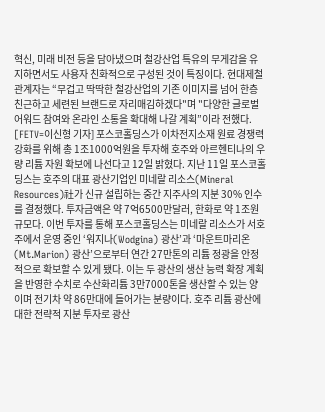혁신, 미래 비전 등을 담아냈으며 철강산업 특유의 무게감을 유지하면서도 사용자 친화적으로 구성된 것이 특징이다. 현대제철 관계자는 “무겁고 딱딱한 철강산업의 기존 이미지를 넘어 한층 친근하고 세련된 브랜드로 자리매김하겠다"며 "다양한 글로벌 어워드 참여와 온라인 소통을 확대해 나갈 계획”이라 전했다.
[FETV=이신형 기자] 포스코홀딩스가 이차전지소재 원료 경쟁력 강화를 위해 총 1조1000억원을 투자해 호주와 아르헨티나의 우량 리튬 자원 확보에 나선다고 12일 밝혔다. 지난 11일 포스코홀딩스는 호주의 대표 광산기업인 미네랄 리소스(Mineral Resources)社가 신규 설립하는 중간 지주사의 지분 30% 인수를 결정했다. 투자금액은 약 7억6500만달러, 한화로 약 1조원 규모다. 이번 투자를 통해 포스코홀딩스는 미네랄 리소스가 서호주에서 운영 중인 ‘워지나(Wodgina) 광산’과 ‘마운트마리온(Mt.Marion) 광산’으로부터 연간 27만톤의 리튬 정광을 안정적으로 확보할 수 있게 됐다. 이는 두 광산의 생산 능력 확장 계획을 반영한 수치로 수산화리튬 3만7000톤을 생산할 수 있는 양이며 전기차 약 86만대에 들어가는 분량이다. 호주 리튬 광산에 대한 전략적 지분 투자로 광산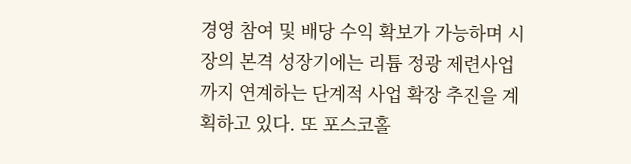경영 참여 및 배당 수익 확보가 가능하며 시장의 본격 성장기에는 리튬 정광 제련사업까지 연계하는 단계적 사업 확장 추진을 계획하고 있다. 또 포스코홀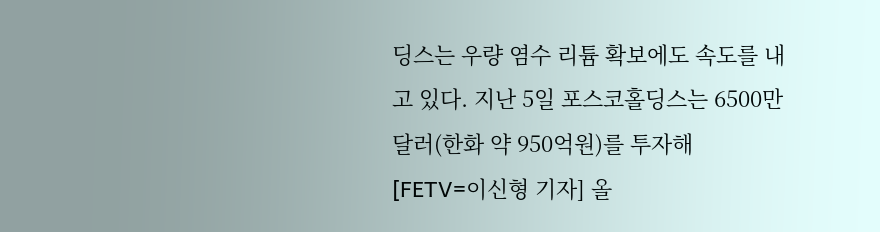딩스는 우량 염수 리튬 확보에도 속도를 내고 있다. 지난 5일 포스코홀딩스는 6500만달러(한화 약 950억원)를 투자해
[FETV=이신형 기자] 올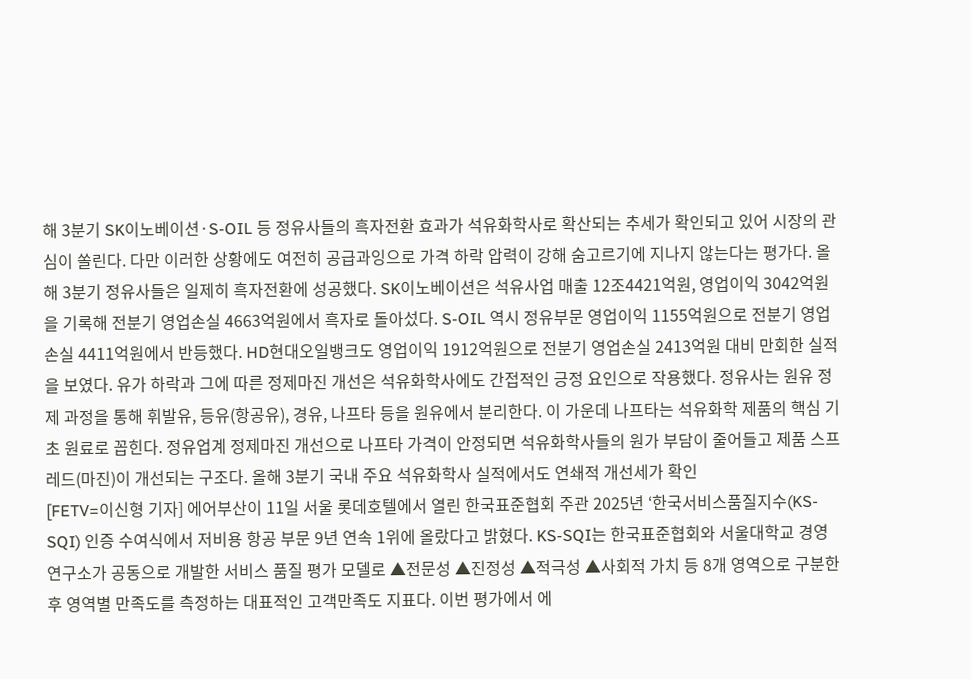해 3분기 SK이노베이션·S-OIL 등 정유사들의 흑자전환 효과가 석유화학사로 확산되는 추세가 확인되고 있어 시장의 관심이 쏠린다. 다만 이러한 상황에도 여전히 공급과잉으로 가격 하락 압력이 강해 숨고르기에 지나지 않는다는 평가다. 올해 3분기 정유사들은 일제히 흑자전환에 성공했다. SK이노베이션은 석유사업 매출 12조4421억원, 영업이익 3042억원을 기록해 전분기 영업손실 4663억원에서 흑자로 돌아섰다. S-OIL 역시 정유부문 영업이익 1155억원으로 전분기 영업손실 4411억원에서 반등했다. HD현대오일뱅크도 영업이익 1912억원으로 전분기 영업손실 2413억원 대비 만회한 실적을 보였다. 유가 하락과 그에 따른 정제마진 개선은 석유화학사에도 간접적인 긍정 요인으로 작용했다. 정유사는 원유 정제 과정을 통해 휘발유, 등유(항공유), 경유, 나프타 등을 원유에서 분리한다. 이 가운데 나프타는 석유화학 제품의 핵심 기초 원료로 꼽힌다. 정유업계 정제마진 개선으로 나프타 가격이 안정되면 석유화학사들의 원가 부담이 줄어들고 제품 스프레드(마진)이 개선되는 구조다. 올해 3분기 국내 주요 석유화학사 실적에서도 연쇄적 개선세가 확인
[FETV=이신형 기자] 에어부산이 11일 서울 롯데호텔에서 열린 한국표준협회 주관 2025년 ‘한국서비스품질지수(KS-SQI) 인증 수여식에서 저비용 항공 부문 9년 연속 1위에 올랐다고 밝혔다. KS-SQI는 한국표준협회와 서울대학교 경영연구소가 공동으로 개발한 서비스 품질 평가 모델로 ▲전문성 ▲진정성 ▲적극성 ▲사회적 가치 등 8개 영역으로 구분한 후 영역별 만족도를 측정하는 대표적인 고객만족도 지표다. 이번 평가에서 에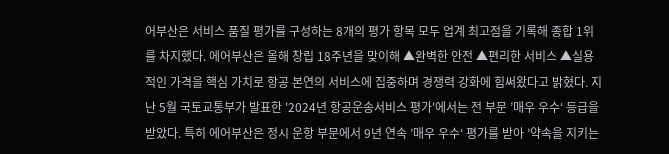어부산은 서비스 품질 평가를 구성하는 8개의 평가 항목 모두 업계 최고점을 기록해 종합 1위를 차지했다. 에어부산은 올해 창립 18주년을 맞이해 ▲완벽한 안전 ▲편리한 서비스 ▲실용적인 가격을 핵심 가치로 항공 본연의 서비스에 집중하며 경쟁력 강화에 힘써왔다고 밝혔다. 지난 5월 국토교통부가 발표한 '2024년 항공운송서비스 평가'에서는 전 부문 ’매우 우수‘ 등급을 받았다. 특히 에어부산은 정시 운항 부문에서 9년 연속 ’매우 우수‘ 평가를 받아 ’약속을 지키는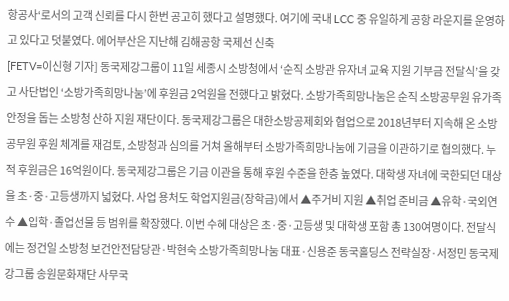항공사‘로서의 고객 신뢰를 다시 한번 공고히 했다고 설명했다. 여기에 국내 LCC 중 유일하게 공항 라운지를 운영하고 있다고 덧붙였다. 에어부산은 지난해 김해공항 국제선 신축
[FETV=이신형 기자] 동국제강그룹이 11일 세종시 소방청에서 ‘순직 소방관 유자녀 교육 지원 기부금 전달식’을 갖고 사단법인 ‘소방가족희망나눔’에 후원금 2억원을 전했다고 밝혔다. 소방가족희망나눔은 순직 소방공무원 유가족 안정을 돕는 소방청 산하 지원 재단이다. 동국제강그룹은 대한소방공제회와 협업으로 2018년부터 지속해 온 소방공무원 후원 체계를 재검토, 소방청과 심의를 거쳐 올해부터 소방가족희망나눔에 기금을 이관하기로 협의했다. 누적 후원금은 16억원이다. 동국제강그룹은 기금 이관을 통해 후원 수준을 한층 높였다. 대학생 자녀에 국한되던 대상을 초·중·고등생까지 넓혔다. 사업 용처도 학업지원금(장학금)에서 ▲주거비 지원 ▲취업 준비금 ▲유학·국외연수 ▲입학·졸업선물 등 범위를 확장했다. 이번 수혜 대상은 초·중·고등생 및 대학생 포함 총 130여명이다. 전달식에는 정건일 소방청 보건안전담당관·박현숙 소방가족희망나눔 대표·신용준 동국홀딩스 전략실장·서정민 동국제강그룹 송원문화재단 사무국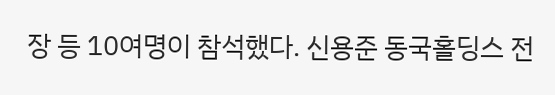장 등 10여명이 참석했다. 신용준 동국홀딩스 전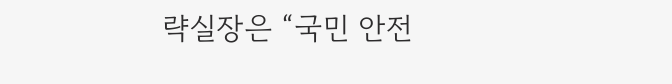략실장은 “국민 안전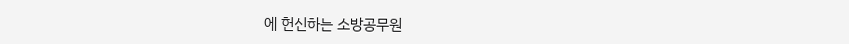에 헌신하는 소방공무원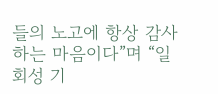들의 노고에 항상 감사하는 마음이다”며 “일회성 기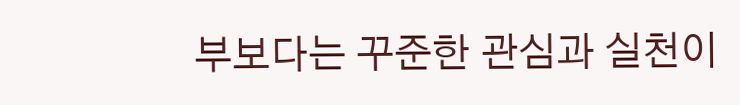부보다는 꾸준한 관심과 실천이